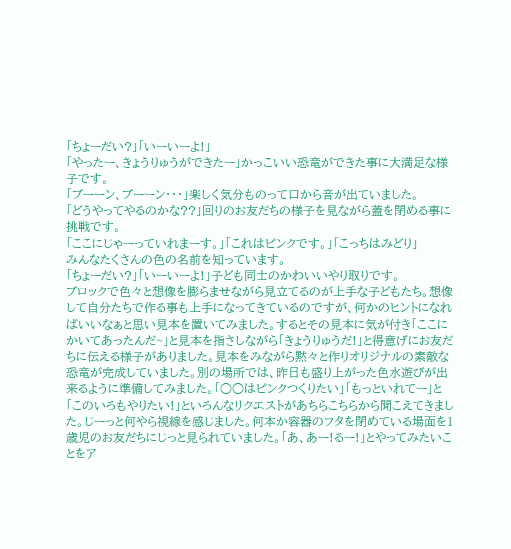「ちょーだい?」「いーいーよ!」
「やったー、きょうりゅうができたー」かっこいい恐竜ができた事に大満足な様子です。
「ブーーン、ブーーン・・・」楽しく気分ものって口から音が出ていました。
「どうやってやるのかな??」回りのお友だちの様子を見ながら蓋を閉める事に挑戦です。
「ここにじゃーっていれまーす。」「これはピンクです。」「こっちはみどり」
みんなたくさんの色の名前を知っています。
「ちょーだい?」「いーいーよ!」子ども同士のかわいいやり取りです。
ブロックで色々と想像を膨らませながら見立てるのが上手な子どもたち。想像して自分たちで作る事も上手になってきているのですが、何かのヒントになればいいなぁと思い見本を置いてみました。するとその見本に気が付き「ここにかいてあったんだ~」と見本を指さしながら「きょうりゅうだ!」と得意げにお友だちに伝える様子がありました。見本をみながら黙々と作りオリジナルの素敵な恐竜が完成していました。別の場所では、昨日も盛り上がった色水遊びが出来るように準備してみました。「○○はピンクつくりたい」「もっといれてー」と「このいろもやりたい!」といろんなリクエストがあちらこちらから聞こえてきました。じーっと何やら視線を感じました。何本か容器のフタを閉めている場面を1歳児のお友だちにじっと見られていました。「あ、あー!るー!」とやってみたいことをア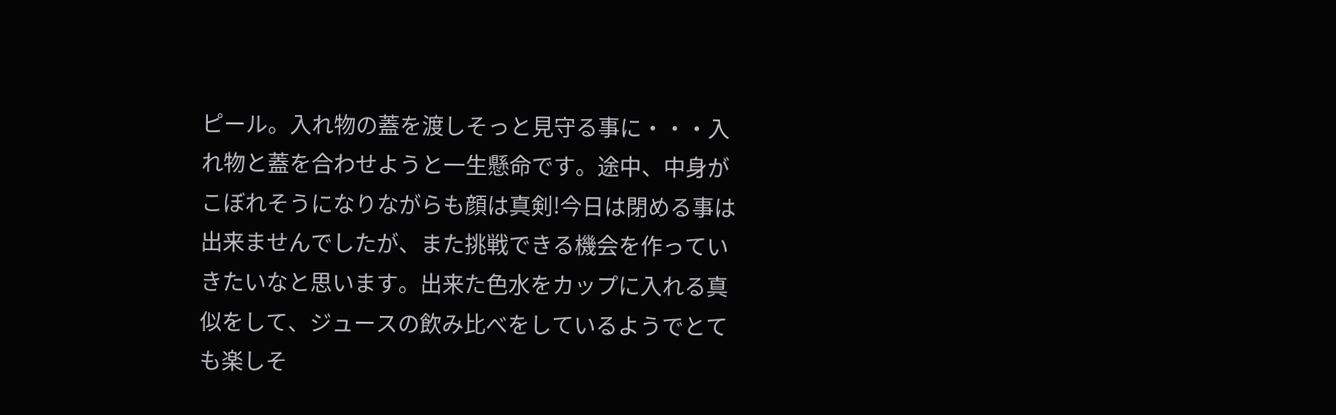ピール。入れ物の蓋を渡しそっと見守る事に・・・入れ物と蓋を合わせようと一生懸命です。途中、中身がこぼれそうになりながらも顔は真剣!今日は閉める事は出来ませんでしたが、また挑戦できる機会を作っていきたいなと思います。出来た色水をカップに入れる真似をして、ジュースの飲み比べをしているようでとても楽しそ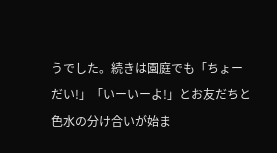うでした。続きは園庭でも「ちょーだい!」「いーいーよ!」とお友だちと色水の分け合いが始ま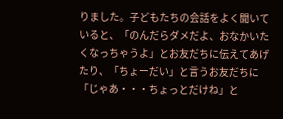りました。子どもたちの会話をよく聞いていると、「のんだらダメだよ、おなかいたくなっちゃうよ」とお友だちに伝えてあげたり、「ちょーだい」と言うお友だちに「じゃあ・・・ちょっとだけね」と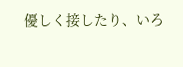優しく接したり、いろ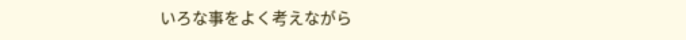いろな事をよく考えながら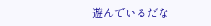遊んでいるだな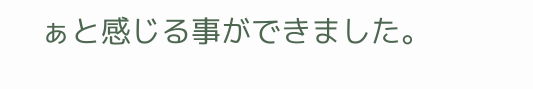ぁと感じる事ができました。